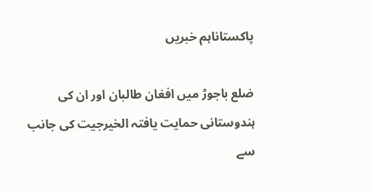پاکستاناہم خبریں

ضلع باجوڑ میں افغان طالبان اور ان کی ہندوستانی حمایت یافتہ الخیرجیت کی جانب سے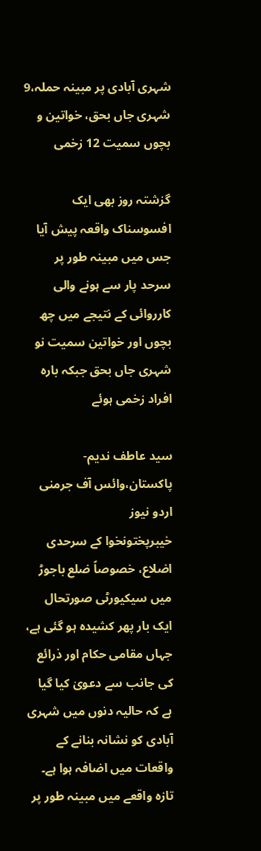شہری آبادی پر مبینہ حملہ،9 شہری جاں بحق، خواتین و بچوں سمیت 12 زخمی

گزشتہ روز بھی ایک افسوسناک واقعہ پیش آیا جس میں مبینہ طور پر سرحد پار سے ہونے والی کارروائی کے نتیجے میں چھ بچوں اور خواتین سمیت نو شہری جاں بحق جبکہ بارہ افراد زخمی ہوئے

سید عاطف ندیم-پاکستان،وائس آف جرمنی اردو نیوز
خیبرپختونخوا کے سرحدی اضلاع، خصوصاً ضلع باجوڑ میں سیکیورٹی صورتحال ایک بار پھر کشیدہ ہو گئی ہے، جہاں مقامی حکام اور ذرائع کی جانب سے دعویٰ کیا گیا ہے کہ حالیہ دنوں میں شہری آبادی کو نشانہ بنانے کے واقعات میں اضافہ ہوا ہے۔ تازہ واقعے میں مبینہ طور پر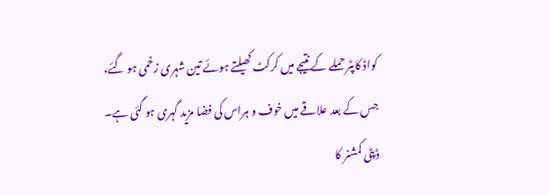کواڈ کاپٹر حملے کے نتیجے میں کرکٹ کھیلتے ہوئے تین شہری زخمی ہو گئے، جس کے بعد علاقے میں خوف و ہراس کی فضا مزید گہری ہو گئی ہے۔
ڈپٹی کمشنر کا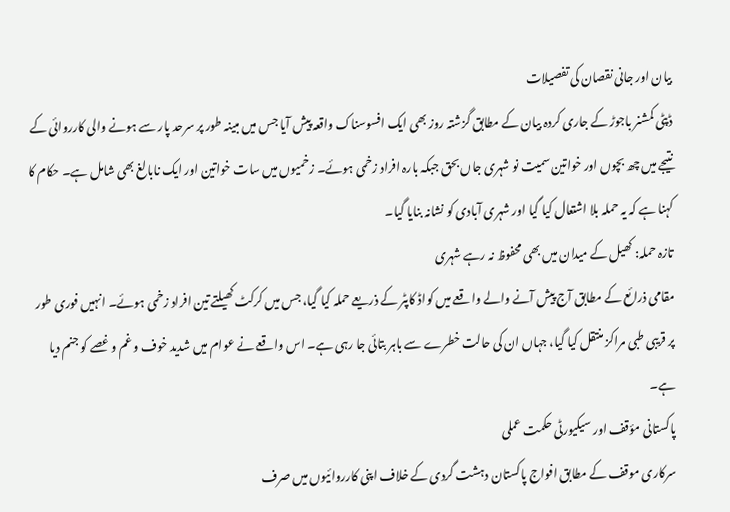بیان اور جانی نقصان کی تفصیلات
ڈپٹی کمشنر باجوڑ کے جاری کردہ بیان کے مطابق گزشتہ روز بھی ایک افسوسناک واقعہ پیش آیا جس میں مبینہ طور پر سرحد پار سے ہونے والی کارروائی کے نتیجے میں چھ بچوں اور خواتین سمیت نو شہری جاں بحق جبکہ بارہ افراد زخمی ہوئے۔ زخمیوں میں سات خواتین اور ایک نابالغ بھی شامل ہے۔ حکام کا کہنا ہے کہ یہ حملہ بلا اشتعال کیا گیا اور شہری آبادی کو نشانہ بنایا گیا۔
تازہ حملہ: کھیل کے میدان میں بھی محفوظ نہ رہے شہری
مقامی ذرائع کے مطابق آج پیش آنے والے واقعے میں کواڈ کاپٹر کے ذریعے حملہ کیا گیا، جس میں کرکٹ کھیلتے تین افراد زخمی ہوئے۔ انہیں فوری طور پر قریبی طبی مراکز منتقل کیا گیا، جہاں ان کی حالت خطرے سے باہر بتائی جا رہی ہے۔ اس واقعے نے عوام میں شدید خوف و غم و غصے کو جنم دیا ہے۔
پاکستانی مؤقف اور سیکیورٹی حکمت عملی
سرکاری موقف کے مطابق افواج پاکستان دہشت گردی کے خلاف اپنی کارروائیوں میں صرف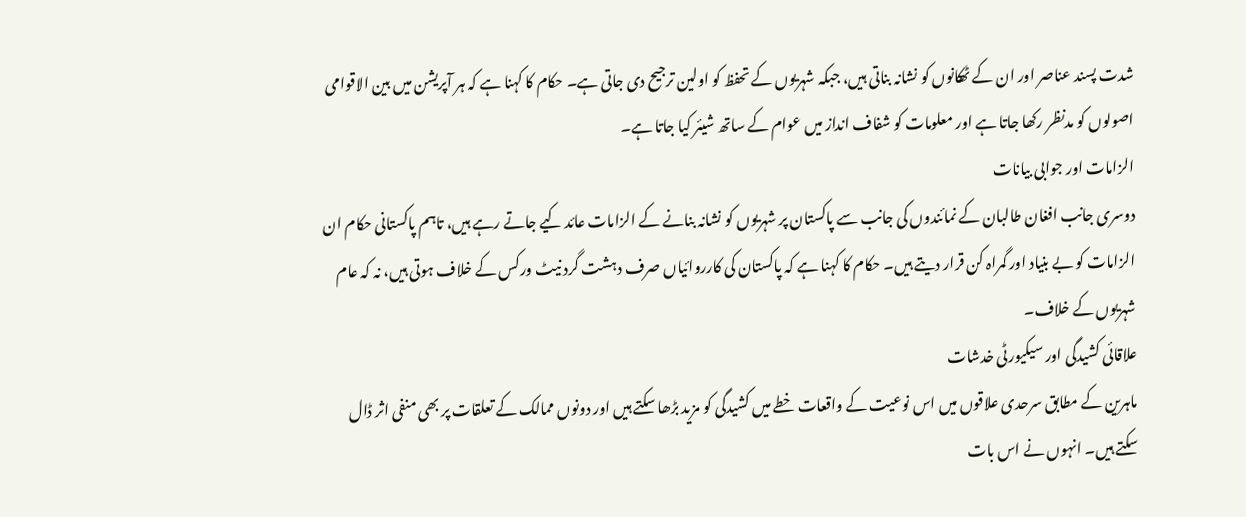شدت پسند عناصر اور ان کے ٹھکانوں کو نشانہ بناتی ہیں، جبکہ شہریوں کے تحفظ کو اولین ترجیح دی جاتی ہے۔ حکام کا کہنا ہے کہ ہر آپریشن میں بین الاقوامی اصولوں کو مدنظر رکھا جاتا ہے اور معلومات کو شفاف انداز میں عوام کے ساتھ شیئر کیا جاتا ہے۔
الزامات اور جوابی بیانات
دوسری جانب افغان طالبان کے نمائندوں کی جانب سے پاکستان پر شہریوں کو نشانہ بنانے کے الزامات عائد کیے جاتے رہے ہیں، تاہم پاکستانی حکام ان الزامات کو بے بنیاد اور گمراہ کن قرار دیتے ہیں۔ حکام کا کہنا ہے کہ پاکستان کی کارروائیاں صرف دہشت گرد نیٹ ورکس کے خلاف ہوتی ہیں، نہ کہ عام شہریوں کے خلاف۔
علاقائی کشیدگی اور سیکیورٹی خدشات
ماہرین کے مطابق سرحدی علاقوں میں اس نوعیت کے واقعات خطے میں کشیدگی کو مزید بڑھا سکتے ہیں اور دونوں ممالک کے تعلقات پر بھی منفی اثر ڈال سکتے ہیں۔ انہوں نے اس بات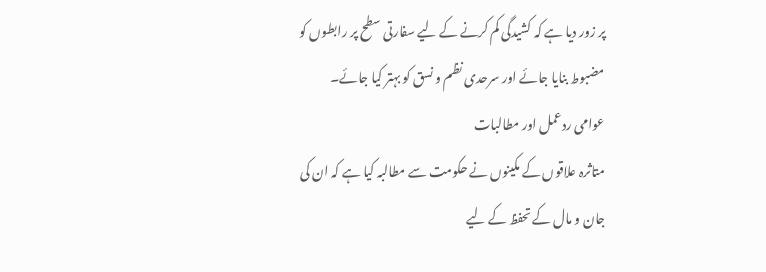پر زور دیا ہے کہ کشیدگی کم کرنے کے لیے سفارتی سطح پر رابطوں کو مضبوط بنایا جائے اور سرحدی نظم و نسق کو بہتر کیا جائے۔
عوامی ردعمل اور مطالبات
متاثرہ علاقوں کے مکینوں نے حکومت سے مطالبہ کیا ہے کہ ان کی جان و مال کے تحفظ کے لیے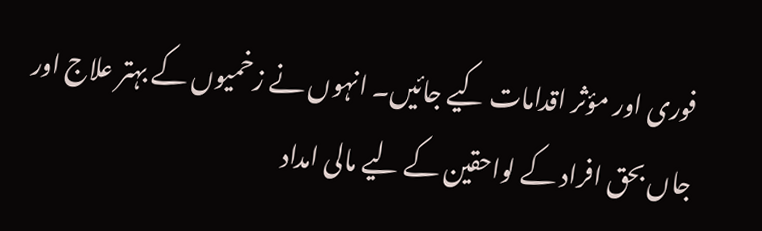فوری اور مؤثر اقدامات کیے جائیں۔ انہوں نے زخمیوں کے بہتر علاج اور جاں بحق افراد کے لواحقین کے لیے مالی امداد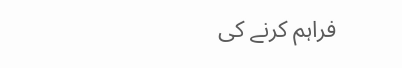فراہم کرنے کی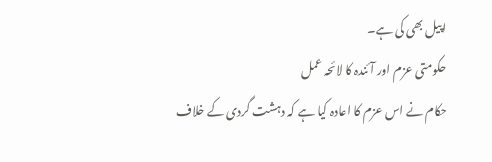اپیل بھی کی ہے۔
حکومتی عزم اور آئندہ کا لائحہ عمل
حکام نے اس عزم کا اعادہ کیا ہے کہ دہشت گردی کے خلاف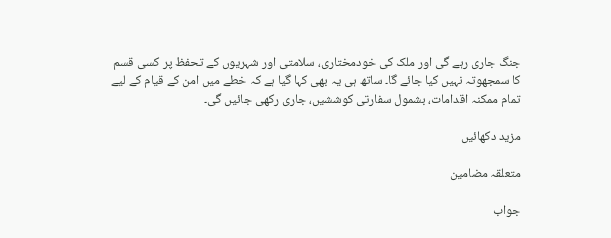جنگ جاری رہے گی اور ملک کی خودمختاری، سلامتی اور شہریوں کے تحفظ پر کسی قسم کا سمجھوتہ نہیں کیا جائے گا۔ ساتھ ہی یہ بھی کہا گیا ہے کہ خطے میں امن کے قیام کے لیے تمام ممکنہ اقدامات، بشمول سفارتی کوششیں، جاری رکھی جائیں گی۔

مزید دکھائیں

متعلقہ مضامین

جواب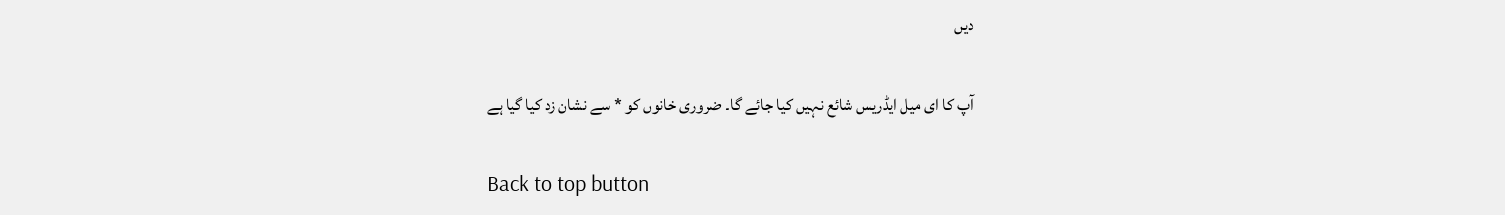دیں

آپ کا ای میل ایڈریس شائع نہیں کیا جائے گا۔ ضروری خانوں کو * سے نشان زد کیا گیا ہے

Back to top button